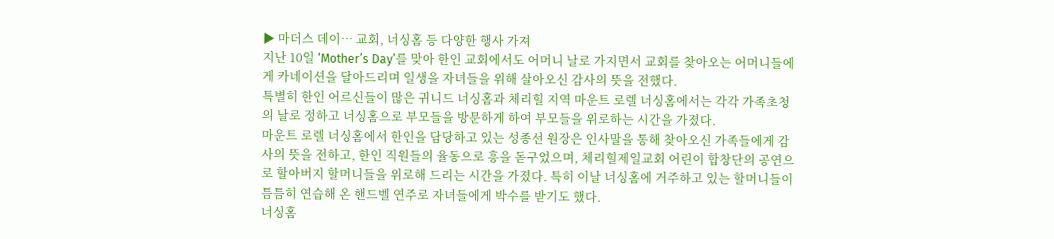▶ 마더스 데이… 교회, 너싱홈 등 다양한 행사 가져
지난 10일 ‘Mother’s Day’를 맞아 한인 교회에서도 어머니 날로 가지면서 교회를 찾아오는 어머니들에게 카네이션을 달아드리며 일생을 자녀들을 위해 살아오신 감사의 뜻을 전했다.
특별히 한인 어르신들이 많은 귀니드 너싱홈과 체리힐 지역 마운트 로렐 너싱홈에서는 각각 가족초청의 날로 정하고 너싱홈으로 부모들을 방문하게 하여 부모들을 위로하는 시간을 가졌다.
마운트 로렐 너싱홈에서 한인을 담당하고 있는 성종선 원장은 인사말을 통해 찾아오신 가족들에게 감사의 뜻을 전하고, 한인 직원들의 율동으로 흥을 돋구었으며, 체리힐제일교회 어린이 합창단의 공연으로 할아버지 할머니들을 위로해 드리는 시간을 가졌다. 특히 이날 너싱홈에 거주하고 있는 할머니들이 틈틈히 연습해 온 핸드벨 연주로 자녀들에게 박수를 받기도 했다.
너싱홈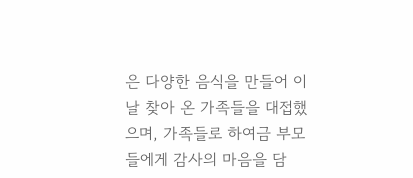은 다양한 음식을 만들어 이날 찾아 온 가족들을 대접했으며, 가족들로 하여금 부모들에게 감사의 마음을 담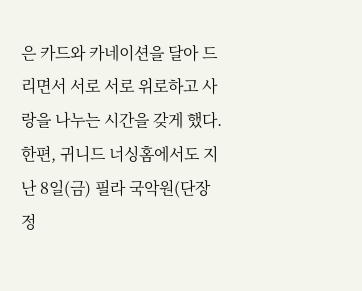은 카드와 카네이션을 달아 드리면서 서로 서로 위로하고 사랑을 나누는 시간을 갖게 했다.
한편, 귀니드 너싱홈에서도 지난 8일(금) 필라 국악원(단장 정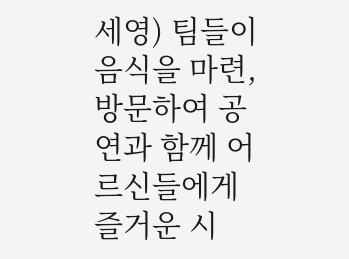세영) 팀들이 음식을 마련, 방문하여 공연과 함께 어르신들에게 즐거운 시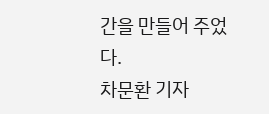간을 만들어 주었다.
차문환 기자